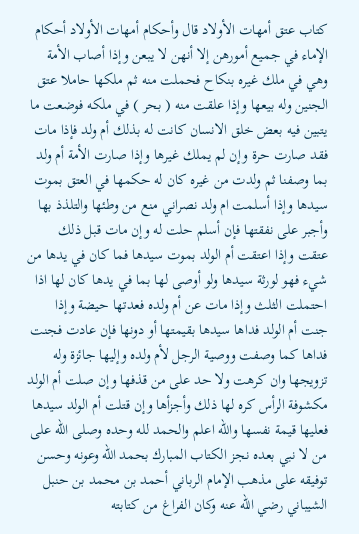كتاب عتق أمهات الأولاد قال وأحكام أمهات الأولاد أحكام الإماء في جميع أمورهن إلا أنهن لا يبعن وإذا أصاب الأمة وهي في ملك غيره بنكاح فحملت منه ثم ملكها حاملا عتق الجنين وله بيعها وإذا علقت منه ( بحر ) في ملكه فوضعت ما يتبين فيه بعض خلق الانسان كانت له بذلك أم ولد فإذا مات فقد صارت حرة وإن لم يملك غيرها وإذا صارت الأمة أم ولد بما وصفنا ثم ولدت من غيره كان له حكمها في العتق بموت سيدها وإذا أسلمت ام ولد نصراني منع من وطئها والتلذذ بها وأجبر على نفقتها فإن أسلم حلت له وإن مات قبل ذلك عتقت وإذا اعتقت أم الولد بموت سيدها فما كان في يدها من شيء فهو لورثة سيدها ولو أوصى لها بما في يدها كان لها اذا احتملت الثلث وإذا مات عن أم ولده فعدتها حيضة وإذا جنت أم الولد فداها سيدها بقيمتها أو دونها فإن عادت فجنت فداها كما وصفت ووصية الرجل لأم ولده وإليها جائزة وله تزويجها وان كرهت ولا حد على من قذفها وإن صلت أم الولد مكشوفة الرأس كره لها ذلك وأجزأها وإن قتلت أم الولد سيدها فعليها قيمة نفسها والله اعلم والحمد لله وحده وصلى الله على من لا نبي بعده نجز الكتاب المبارك بحمد الله وعونه وحسن توفيقه على مذهب الإمام الرباني أحمد بن محمد بن حنبل الشيباني رضي الله عنه وكان الفراغ من كتابته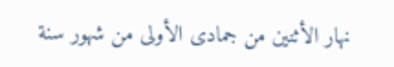نهار الأثنين من جمادى الأولى من شهور سنة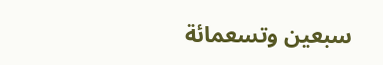سبعين وتسعمائة